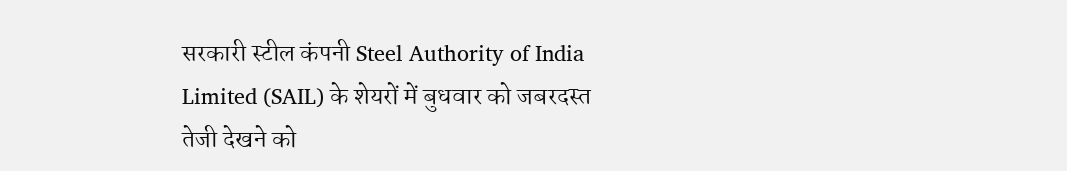सरकारी स्टील कंपनी Steel Authority of India Limited (SAIL) के शेयरों में बुधवार को जबरदस्त तेजी देखने को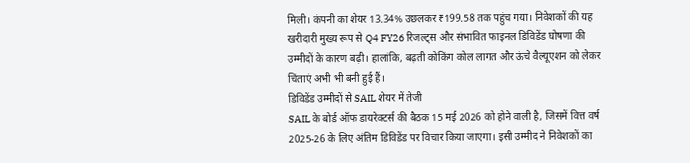मिली। कंपनी का शेयर 13.34% उछलकर ₹199.58 तक पहुंच गया। निवेशकों की यह खरीदारी मुख्य रूप से Q4 FY26 रिजल्ट्स और संभावित फाइनल डिविडेंड घोषणा की उम्मीदों के कारण बढ़ी। हालांकि, बढ़ती कोकिंग कोल लागत और ऊंचे वैल्यूएशन को लेकर चिंताएं अभी भी बनी हुई हैं।
डिविडेंड उम्मीदों से SAIL शेयर में तेजी
SAIL के बोर्ड ऑफ डायरेक्टर्स की बैठक 15 मई 2026 को होने वाली है, जिसमें वित्त वर्ष 2025-26 के लिए अंतिम डिविडेंड पर विचार किया जाएगा। इसी उम्मीद ने निवेशकों का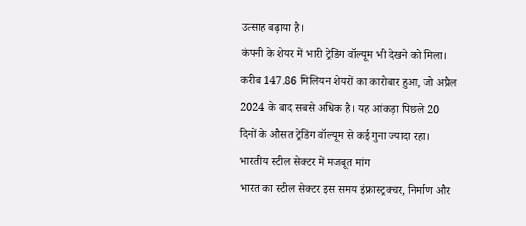उत्साह बढ़ाया है।
कंपनी के शेयर में भारी ट्रेडिंग वॉल्यूम भी देखने को मिला। करीब 147.86 मिलियन शेयरों का कारोबार हुआ, जो अप्रैल 2024 के बाद सबसे अधिक है। यह आंकड़ा पिछले 20 दिनों के औसत ट्रेडिंग वॉल्यूम से कई गुना ज्यादा रहा।
भारतीय स्टील सेक्टर में मजबूत मांग
भारत का स्टील सेक्टर इस समय इंफ्रास्ट्रक्चर, निर्माण और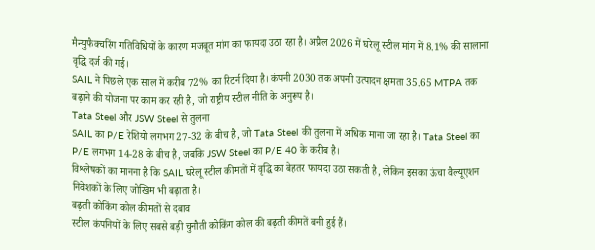मैन्युफैक्चरिंग गतिविधियों के कारण मजबूत मांग का फायदा उठा रहा है। अप्रैल 2026 में घरेलू स्टील मांग में 8.1% की सालाना वृद्धि दर्ज की गई।
SAIL ने पिछले एक साल में करीब 72% का रिटर्न दिया है। कंपनी 2030 तक अपनी उत्पादन क्षमता 35.65 MTPA तक बढ़ाने की योजना पर काम कर रही है, जो राष्ट्रीय स्टील नीति के अनुरूप है।
Tata Steel और JSW Steel से तुलना
SAIL का P/E रेशियो लगभग 27-32 के बीच है, जो Tata Steel की तुलना में अधिक माना जा रहा है। Tata Steel का P/E लगभग 14-28 के बीच है, जबकि JSW Steel का P/E 40 के करीब है।
विश्लेषकों का मानना है कि SAIL घरेलू स्टील कीमतों में वृद्धि का बेहतर फायदा उठा सकती है, लेकिन इसका ऊंचा वैल्यूएशन निवेशकों के लिए जोखिम भी बढ़ाता है।
बढ़ती कोकिंग कोल कीमतों से दबाव
स्टील कंपनियों के लिए सबसे बड़ी चुनौती कोकिंग कोल की बढ़ती कीमतें बनी हुई हैं।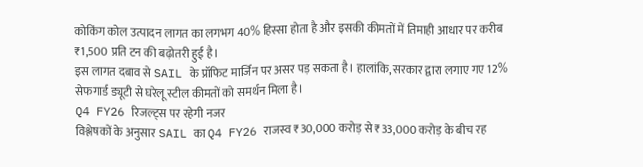कोकिंग कोल उत्पादन लागत का लगभग 40% हिस्सा होता है और इसकी कीमतों में तिमाही आधार पर करीब ₹1,500 प्रति टन की बढ़ोतरी हुई है।
इस लागत दबाव से SAIL के प्रॉफिट मार्जिन पर असर पड़ सकता है। हालांकि, सरकार द्वारा लगाए गए 12% सेफगार्ड ड्यूटी से घरेलू स्टील कीमतों को समर्थन मिला है।
Q4 FY26 रिजल्ट्स पर रहेगी नजर
विश्लेषकों के अनुसार SAIL का Q4 FY26 राजस्व ₹30,000 करोड़ से ₹33,000 करोड़ के बीच रह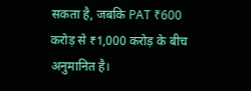सकता है, जबकि PAT ₹600 करोड़ से ₹1,000 करोड़ के बीच अनुमानित है।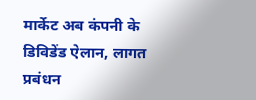मार्केट अब कंपनी के डिविडेंड ऐलान, लागत प्रबंधन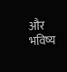और भविष्य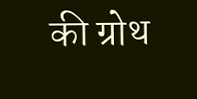की ग्रोथ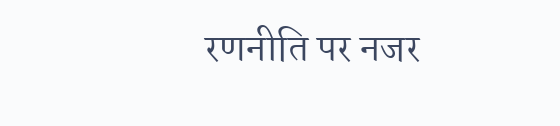रणनीति पर नजर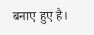बनाए हुए है।